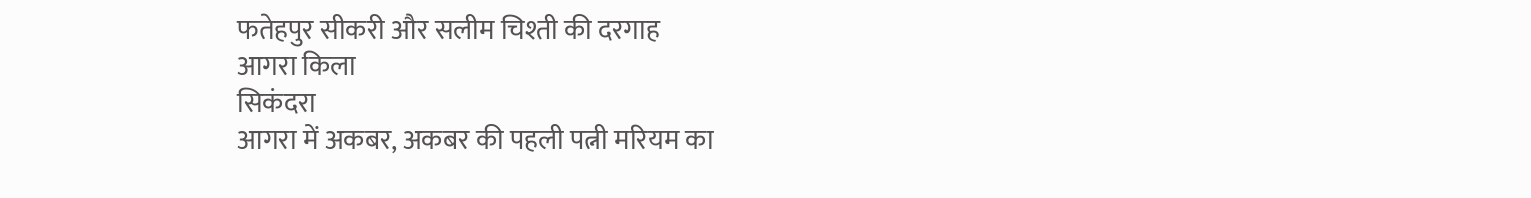फतेहपुर सीकरी और सलीम चिश्ती की दरगाह
आगरा किला
सिकंदरा
आगरा में अकबर, अकबर की पहली पत्नी मरियम का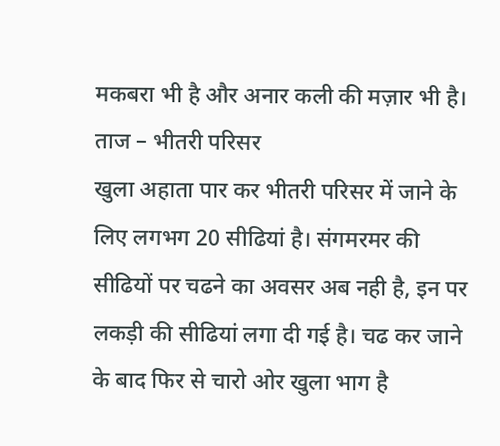मकबरा भी है और अनार कली की मज़ार भी है।
ताज – भीतरी परिसर
खुला अहाता पार कर भीतरी परिसर में जाने के लिए लगभग 20 सीढियां है। संगमरमर की सीढियों पर चढने का अवसर अब नही है, इन पर लकड़ी की सीढियां लगा दी गई है। चढ कर जाने के बाद फिर से चारो ओर खुला भाग है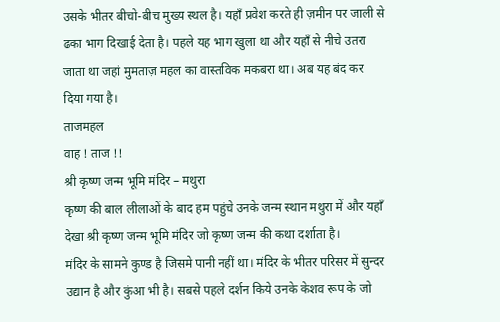उसके भीतर बीचो-बीच मुख्य स्थल है। यहाँ प्रवेश करते ही ज़मीन पर जाली से ढका भाग दिखाई देता है। पहले यह भाग खुला था और यहाँ से नीचे उतरा जाता था जहां मुमताज़ महल का वास्तविक मकबरा था। अब यह बंद कर दिया गया है।
ताजमहल
वाह ! ताज !!
श्री कृष्ण जन्म भूमि मंदिर – मथुरा
कृष्ण की बाल लीलाओं के बाद हम पहुंचे उनके जन्म स्थान मथुरा में और यहाँ देखा श्री कृष्ण जन्म भूमि मंदिर जो कृष्ण जन्म की कथा दर्शाता है।
मंदिर के सामने कुण्ड है जिसमे पानी नहीं था। मंदिर के भीतर परिसर में सुन्दर उद्यान है और कुंआ भी है। सबसे पहले दर्शन किये उनके केशव रूप के जो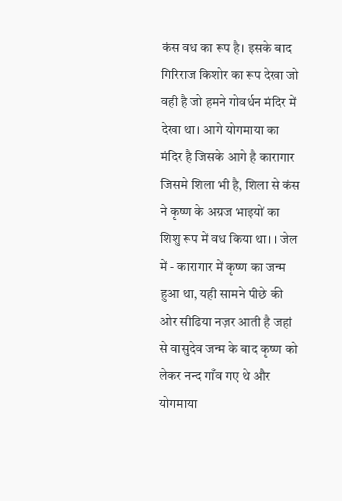कंस वध का रूप है। इसके बाद गिरिराज किशोर का रूप देखा जो वही है जो हमने गोवर्धन मंदिर में देखा था। आगे योगमाया का मंदिर है जिसके आगे है कारागार जिसमे शिला भी है, शिला से कंस ने कृष्ण के अग्रज भाइयों का शिशु रूप में वध किया था। । जेल में - कारागार में कृष्ण का जन्म हुआ था, यही सामने पीछे की ओर सीढिया नज़र आती है जहां से वासुदेव जन्म के बाद कृष्ण को लेकर नन्द गाँव गए थे और योगमाया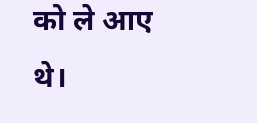को ले आए थे।